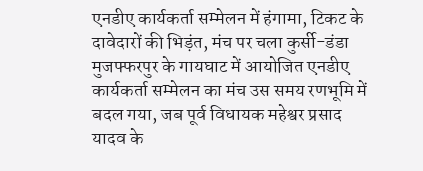एनडीए कार्यकर्ता सम्मेलन में हंगामा, टिकट के दावेदारों की भिड़ंत, मंच पर चला कुर्सी-डंडा
मुजफ्फरपुर के गायघाट में आयोजित एनडीए कार्यकर्ता सम्मेलन का मंच उस समय रणभूमि में बदल गया, जब पूर्व विधायक महेश्वर प्रसाद यादव के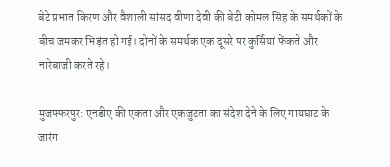बेटे प्रभात किरण और वैशाली सांसद वीणा देवी की बेटी कोमल सिंह के समर्थकों के बीच जमकर भिड़ंत हो गई। दोनों के समर्थक एक दूसरे पर कुर्सियां फेंकते और नारेबाजी करते रहे।

मुजफ्फरपुर: एनडीए की एकता और एकजुटता का संदेश देने के लिए गायघाट के जारंग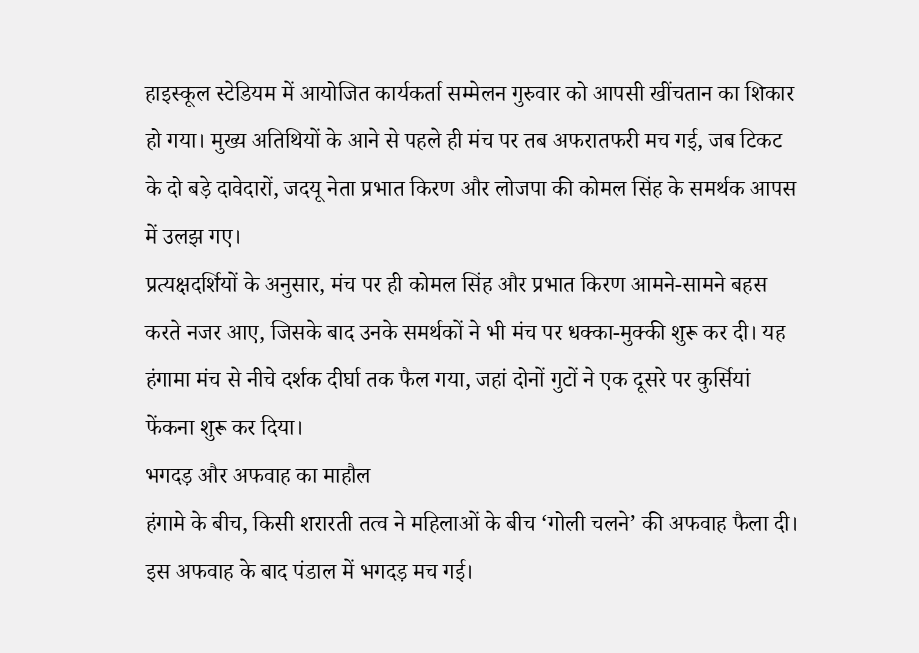हाइस्कूल स्टेडियम में आयोजित कार्यकर्ता सम्मेलन गुरुवार को आपसी खींचतान का शिकार हो गया। मुख्य अतिथियों के आने से पहले ही मंच पर तब अफरातफरी मच गई, जब टिकट के दो बड़े दावेदारों, जदयू नेता प्रभात किरण और लोजपा की कोमल सिंह के समर्थक आपस में उलझ गए।
प्रत्यक्षदर्शियों के अनुसार, मंच पर ही कोमल सिंह और प्रभात किरण आमने-सामने बहस करते नजर आए, जिसके बाद उनके समर्थकों ने भी मंच पर धक्का-मुक्की शुरू कर दी। यह हंगामा मंच से नीचे दर्शक दीर्घा तक फैल गया, जहां दोनों गुटों ने एक दूसरे पर कुर्सियां फेंकना शुरू कर दिया।
भगदड़ और अफवाह का माहौल
हंगामे के बीच, किसी शरारती तत्व ने महिलाओं के बीच ‘गोली चलने’ की अफवाह फैला दी। इस अफवाह के बाद पंडाल में भगदड़ मच गई।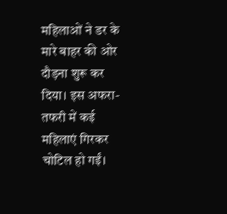महिलाओं ने डर के मारे बाहर की ओर दौड़ना शुरू कर दिया। इस अफरा-तफरी में कई महिलाएं गिरकर चोटिल हो गईं।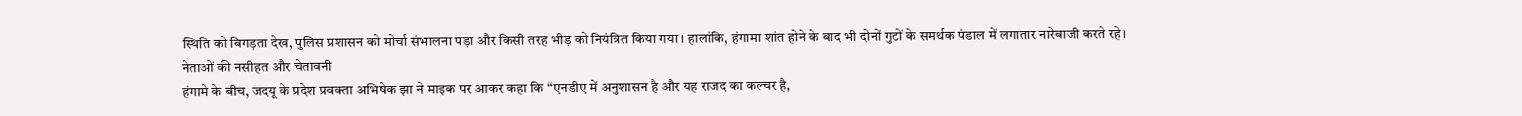स्थिति को बिगड़ता देख, पुलिस प्रशासन को मोर्चा संभालना पड़ा और किसी तरह भीड़ को नियंत्रित किया गया। हालांकि, हंगामा शांत होने के बाद भी दोनों गुटों के समर्थक पंडाल में लगातार नारेबाजी करते रहे।
नेताओं की नसीहत और चेतावनी
हंगामे के बीच, जदयू के प्रदेश प्रवक्ता अभिषेक झा ने माइक पर आकर कहा कि “एनडीए में अनुशासन है और यह राजद का कल्चर है,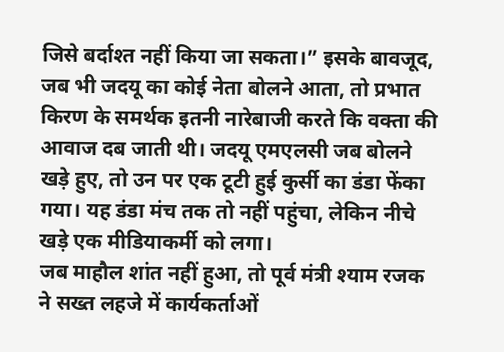जिसे बर्दाश्त नहीं किया जा सकता।” इसके बावजूद, जब भी जदयू का कोई नेता बोलने आता, तो प्रभात किरण के समर्थक इतनी नारेबाजी करते कि वक्ता की आवाज दब जाती थी। जदयू एमएलसी जब बोलने खड़े हुए, तो उन पर एक टूटी हुई कुर्सी का डंडा फेंका गया। यह डंडा मंच तक तो नहीं पहुंचा, लेकिन नीचे खड़े एक मीडियाकर्मी को लगा।
जब माहौल शांत नहीं हुआ, तो पूर्व मंत्री श्याम रजक ने सख्त लहजे में कार्यकर्ताओं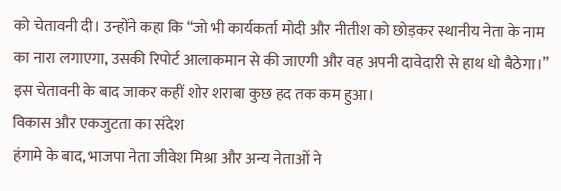को चेतावनी दी। उन्होंने कहा कि “जो भी कार्यकर्ता मोदी और नीतीश को छोड़कर स्थानीय नेता के नाम का नारा लगाएगा, उसकी रिपोर्ट आलाकमान से की जाएगी और वह अपनी दावेदारी से हाथ धो बैठेगा।” इस चेतावनी के बाद जाकर कहीं शोर शराबा कुछ हद तक कम हुआ।
विकास और एकजुटता का संदेश
हंगामे के बाद, भाजपा नेता जीवेश मिश्रा और अन्य नेताओं ने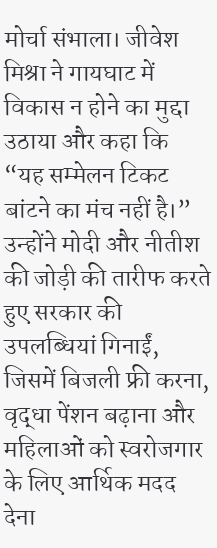मोर्चा संभाला। जीवेश मिश्रा ने गायघाट में विकास न होने का मुद्दा उठाया और कहा कि “यह सम्मेलन टिकट बांटने का मंच नहीं है।” उन्होंने मोदी और नीतीश की जोड़ी की तारीफ करते हुए सरकार की उपलब्धियां गिनाईं, जिसमें बिजली फ्री करना, वृद्धा पेंशन बढ़ाना और महिलाओं को स्वरोजगार के लिए आर्थिक मदद देना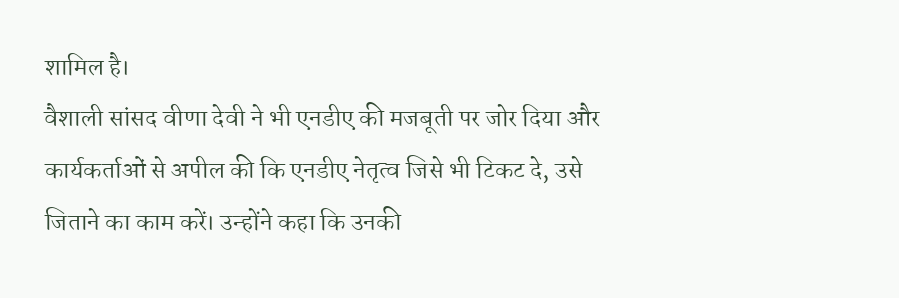शामिल है।
वैशाली सांसद वीणा देवी ने भी एनडीए की मजबूती पर जोर दिया और कार्यकर्ताओं से अपील की कि एनडीए नेतृत्व जिसे भी टिकट दे, उसे जिताने का काम करें। उन्होंने कहा कि उनकी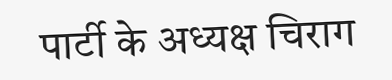पार्टी के अध्यक्ष चिराग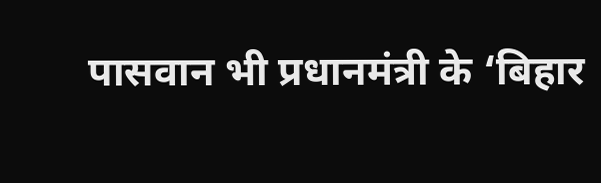पासवान भी प्रधानमंत्री के ‘बिहार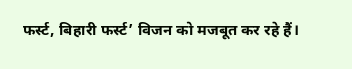फर्स्ट, बिहारी फर्स्ट’ विजन को मजबूत कर रहे हैं।